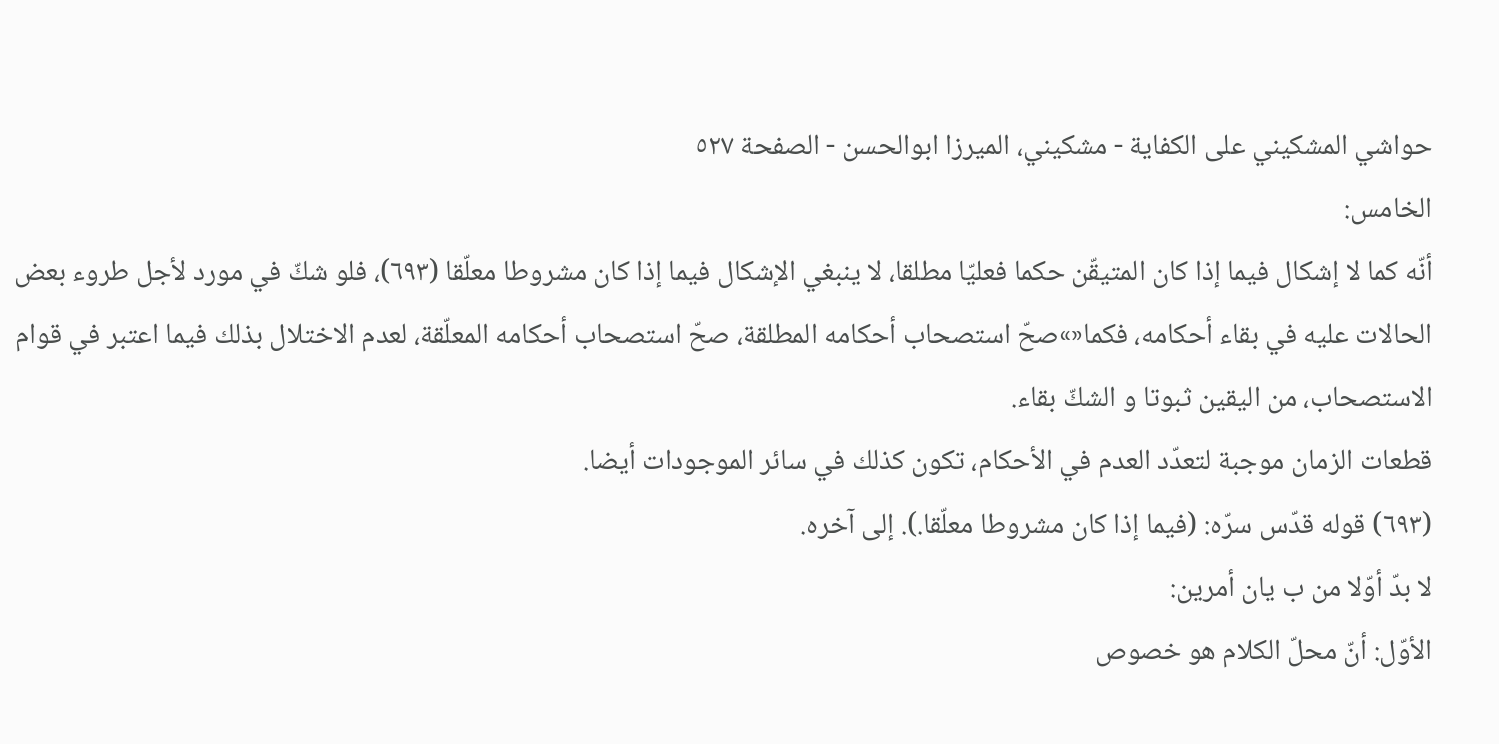حواشي المشكيني علی الكفاية - مشکیني، الميرزا ابوالحسن - الصفحة ٥٢٧
الخامس:
أنّه كما لا إشكال فيما إذا كان المتيقّن حكما فعليّا مطلقا، لا ينبغي الإشكال فيما إذا كان مشروطا معلّقا (٦٩٣)، فلو شكّ في مورد لأجل طروء بعض الحالات عليه في بقاء أحكامه، فكما«»صحّ استصحاب أحكامه المطلقة، صحّ استصحاب أحكامه المعلّقة، لعدم الاختلال بذلك فيما اعتبر في قوام الاستصحاب، من اليقين ثبوتا و الشكّ بقاء.
قطعات الزمان موجبة لتعدّد العدم في الأحكام، تكون كذلك في سائر الموجودات أيضا.
(٦٩٣) قوله قدّس سرّه: (فيما إذا كان مشروطا معلّقا.). إلى آخره.
لا بدّ أوّلا من ب يان أمرين:
الأوّل: أنّ محلّ الكلام هو خصوص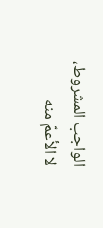الواجب المشروط، لا الأعمّ منه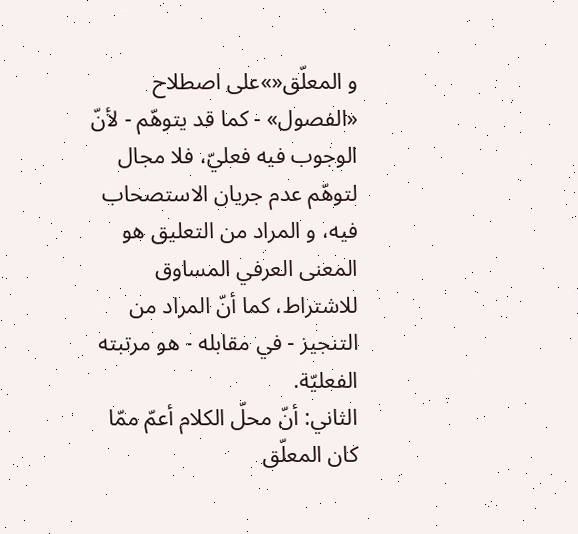و المعلّق«»على اصطلاح «الفصول» - كما قد يتوهّم - لأنّ الوجوب فيه فعليّ، فلا مجال لتوهّم عدم جريان الاستصحاب فيه، و المراد من التعليق هو المعنى العرفي المساوق للاشتراط، كما أنّ المراد من التنجيز - في مقابله - هو مرتبته الفعليّة.
الثاني: أنّ محلّ الكلام أعمّ ممّا كان المعلّق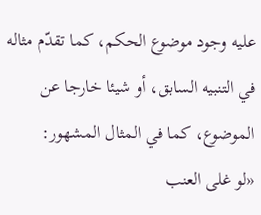عليه وجود موضوع الحكم، كما تقدّم مثاله في التنبيه السابق، أو شيئا خارجا عن الموضوع، كما في المثال المشهور:
«لو غلى العنب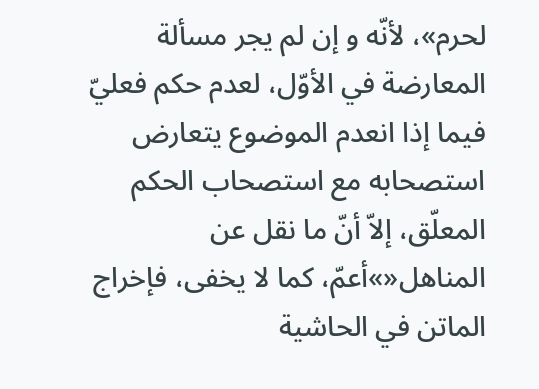لحرم»، لأنّه و إن لم يجر مسألة المعارضة في الأوّل، لعدم حكم فعليّ فيما إذا انعدم الموضوع يتعارض استصحابه مع استصحاب الحكم المعلّق، إلاّ أنّ ما نقل عن المناهل«»أعمّ، كما لا يخفى، فإخراج الماتن في الحاشية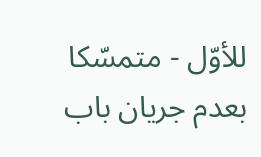للأوّل - متمسّكا بعدم جريان باب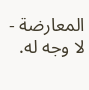المعارضة - لا وجه له.